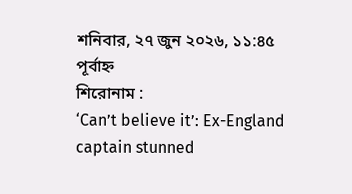শনিবার, ২৭ জুন ২০২৬, ১১:৪৫ পূর্বাহ্ন
শিরোনাম :
‘Can’t believe it’: Ex-England captain stunned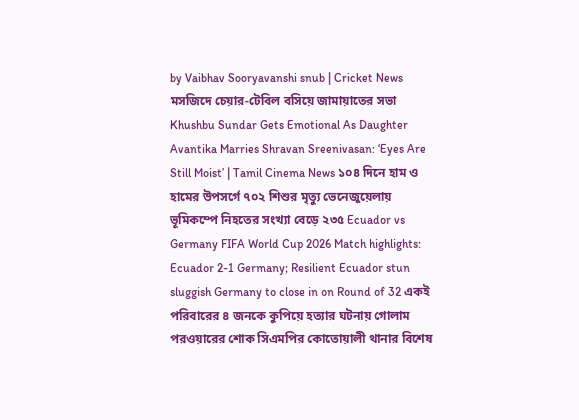by Vaibhav Sooryavanshi snub | Cricket News মসজিদে চেয়ার-টেবিল বসিয়ে জামায়াতের সভা Khushbu Sundar Gets Emotional As Daughter Avantika Marries Shravan Sreenivasan: ‘Eyes Are Still Moist’ | Tamil Cinema News ১০৪ দিনে হাম ও হামের উপসর্গে ৭০২ শিশুর মৃত্যু ভেনেজুয়েলায় ভূমিকম্পে নিহতের সংখ্যা বেড়ে ২৩৫ Ecuador vs Germany FIFA World Cup 2026 Match highlights: Ecuador 2-1 Germany; Resilient Ecuador stun sluggish Germany to close in on Round of 32 একই পরিবারের ৪ জনকে কুপিয়ে হত্যার ঘটনায় গোলাম পরওয়ারের শোক সিএমপির কোতোয়ালী থানার বিশেষ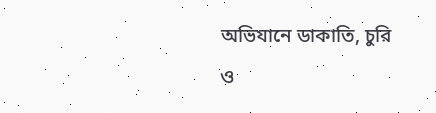অভিযানে ডাকাতি, চুরি ও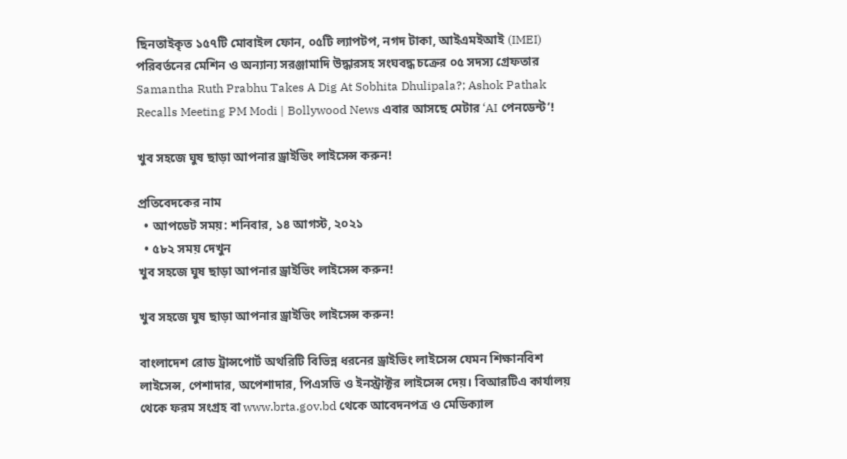ছিনতাইকৃত ১৫৭টি মোবাইল ফোন, ০৫টি ল্যাপটপ, নগদ টাকা, আইএমইআই (IMEI) পরিবর্তনের মেশিন ও অন্যান্য সরঞ্জামাদি উদ্ধারসহ সংঘবদ্ধ চক্রের ০৫ সদস্য গ্রেফতার Samantha Ruth Prabhu Takes A Dig At Sobhita Dhulipala?; Ashok Pathak Recalls Meeting PM Modi | Bollywood News এবার আসছে মেটার ‘AI পেনডেন্ট’!

খুব সহজে ঘুষ ছাড়া আপনার ড্রাইভিং লাইসেন্স করুন!

প্রতিবেদকের নাম
  • আপডেট সময়: শনিবার, ১৪ আগস্ট, ২০২১
  • ৫৮২ সময় দেখুন
খুব সহজে ঘুষ ছাড়া আপনার ড্রাইভিং লাইসেন্স করুন!

খুব সহজে ঘুষ ছাড়া আপনার ড্রাইভিং লাইসেন্স করুন!

বাংলাদেশ রোড ট্রান্সপোর্ট অথরিটি বিভিন্ন ধরনের ড্রাইভিং লাইসেন্স যেমন শিক্ষানবিশ লাইসেন্স, পেশাদার, অপেশাদার, পিএসভি ও ইনস্ট্রাক্টর লাইসেন্স দেয়। বিআরটিএ কার্যালয় থেকে ফরম সংগ্রহ বা www.brta.gov.bd থেকে আবেদনপত্র ও মেডিক্যাল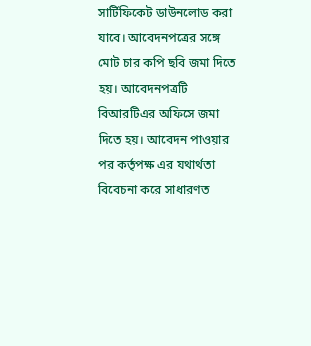সার্টিফিকেট ডাউনলোড করা যাবে। আবেদনপত্রের সঙ্গে মোট চার কপি ছবি জমা দিতে হয়। আবেদনপত্রটি বিআরটিএর অফিসে জমা দিতে হয়। আবেদন পাওয়ার পর কর্তৃপক্ষ এর যথার্থতা বিবেচনা করে সাধারণত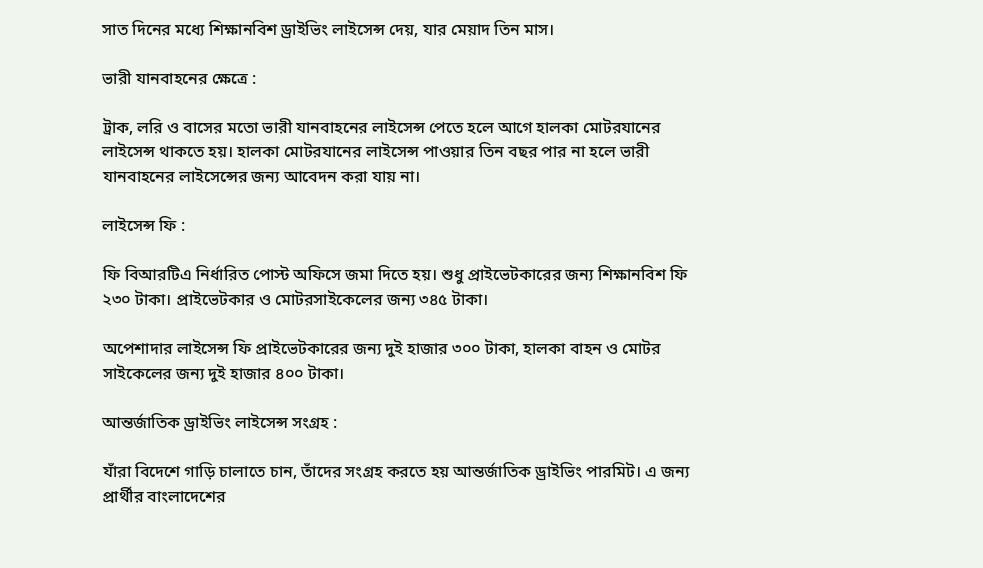সাত দিনের মধ্যে শিক্ষানবিশ ড্রাইভিং লাইসেন্স দেয়, যার মেয়াদ তিন মাস।

ভারী যানবাহনের ক্ষেত্রে :

ট্রাক, লরি ও বাসের মতো ভারী যানবাহনের লাইসেন্স পেতে হলে আগে হালকা মোটরযানের লাইসেন্স থাকতে হয়। হালকা মোটরযানের লাইসেন্স পাওয়ার তিন বছর পার না হলে ভারী যানবাহনের লাইসেন্সের জন্য আবেদন করা যায় না।

লাইসেন্স ফি :

ফি বিআরটিএ নির্ধারিত পোস্ট অফিসে জমা দিতে হয়। শুধু প্রাইভেটকারের জন্য শিক্ষানবিশ ফি ২৩০ টাকা। প্রাইভেটকার ও মোটরসাইকেলের জন্য ৩৪৫ টাকা।

অপেশাদার লাইসেন্স ফি প্রাইভেটকারের জন্য দুই হাজার ৩০০ টাকা, হালকা বাহন ও মোটর সাইকেলের জন্য দুই হাজার ৪০০ টাকা।

আন্তর্জাতিক ড্রাইভিং লাইসেন্স সংগ্রহ :

যাঁরা বিদেশে গাড়ি চালাতে চান, তাঁদের সংগ্রহ করতে হয় আন্তর্জাতিক ড্রাইভিং পারমিট। এ জন্য প্রার্থীর বাংলাদেশের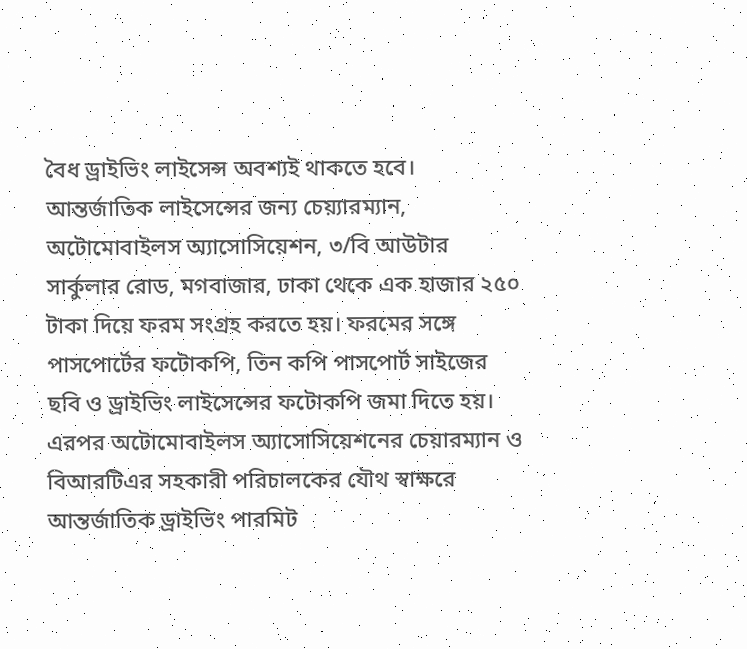বৈধ ড্রাইভিং লাইসেন্স অবশ্যই থাকতে হবে। আন্তর্জাতিক লাইসেন্সের জন্য চেয়্যারম্যান, অটোমোবাইলস অ্যাসোসিয়েশন, ৩/বি আউটার সার্কুলার রোড, মগবাজার, ঢাকা থেকে এক হাজার ২৫০ টাকা দিয়ে ফরম সংগ্রহ করতে হয়। ফরমের সঙ্গে পাসপোর্টের ফটোকপি, তিন কপি পাসপোর্ট সাইজের ছবি ও ড্রাইভিং লাইসেন্সের ফটোকপি জমা দিতে হয়। এরপর অটোমোবাইলস অ্যাসোসিয়েশনের চেয়ারম্যান ও বিআরটিএর সহকারী পরিচালকের যৌথ স্বাক্ষরে আন্তর্জাতিক ড্রাইভিং পারমিট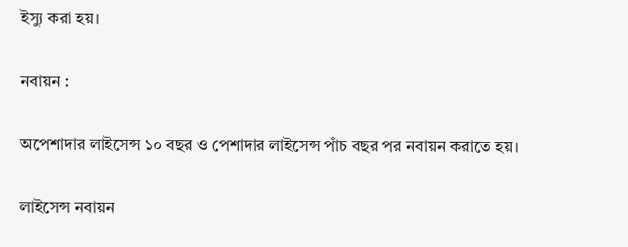ইস্যু করা হয়।

নবায়ন :

অপেশাদার লাইসেন্স ১০ বছর ও পেশাদার লাইসেন্স পাঁচ বছর পর নবায়ন করাতে হয়।

লাইসেন্স নবায়ন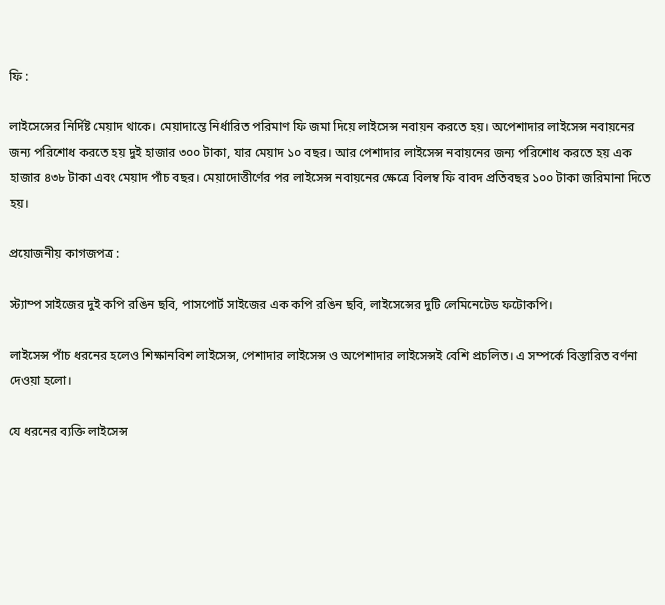ফি :

লাইসেন্সের নির্দিষ্ট মেয়াদ থাকে। মেয়াদান্তে নির্ধারিত পরিমাণ ফি জমা দিয়ে লাইসেন্স নবায়ন করতে হয়। অপেশাদার লাইসেন্স নবায়নের জন্য পরিশোধ করতে হয় দুই হাজার ৩০০ টাকা, যার মেয়াদ ১০ বছর। আর পেশাদার লাইসেন্স নবায়নের জন্য পরিশোধ করতে হয় এক হাজার ৪৩৮ টাকা এবং মেয়াদ পাঁচ বছর। মেয়াদোত্তীর্ণের পর লাইসেন্স নবায়নের ক্ষেত্রে বিলম্ব ফি বাবদ প্রতিবছর ১০০ টাকা জরিমানা দিতে হয়।

প্রয়োজনীয় কাগজপত্র :

স্ট্যাম্প সাইজের দুই কপি রঙিন ছবি, পাসপোর্ট সাইজের এক কপি রঙিন ছবি, লাইসেন্সের দুটি লেমিনেটেড ফটোকপি।

লাইসেন্স পাঁচ ধরনের হলেও শিক্ষানবিশ লাইসেন্স, পেশাদার লাইসেন্স ও অপেশাদার লাইসেন্সই বেশি প্রচলিত। এ সম্পর্কে বিস্তারিত বর্ণনা দেওয়া হলো।

যে ধরনের ব্যক্তি লাইসেন্স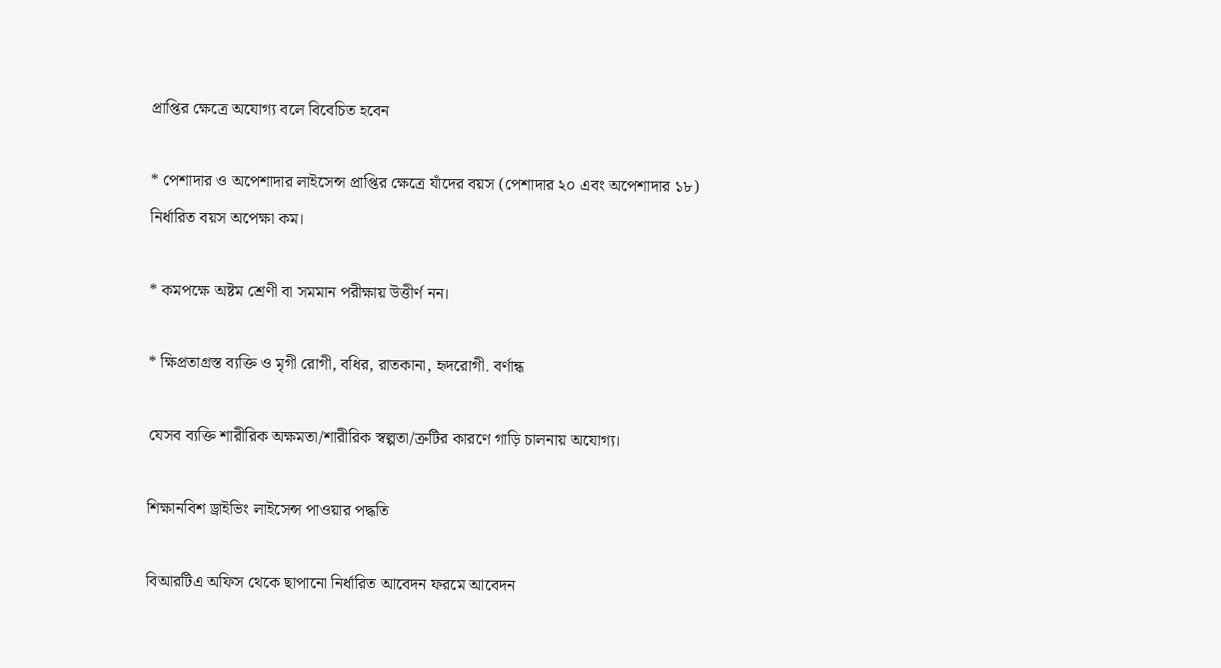প্রাপ্তির ক্ষেত্রে অযোগ্য বলে বিবেচিত হবেন

* পেশাদার ও অপেশাদার লাইসেন্স প্রাপ্তির ক্ষেত্রে যাঁদের বয়স (পেশাদার ২০ এবং অপেশাদার ১৮) নির্ধারিত বয়স অপেক্ষা কম।

* কমপক্ষে অষ্টম শ্রেণী বা সমমান পরীক্ষায় উত্তীর্ণ নন।

* ক্ষিপ্রতাগ্রস্ত ব্যক্তি ও মৃগী রোগী, বধির, রাতকানা, হৃদরোগী. বর্ণান্ধ

যেসব ব্যক্তি শারীরিক অক্ষমতা/শারীরিক স্বল্পতা/ত্রুটির কারণে গাড়ি চালনায় অযোগ্য।

শিক্ষানবিশ ড্রাইভিং লাইসেন্স পাওয়ার পদ্ধতি

বিআরটিএ অফিস থেকে ছাপানো নির্ধারিত আবেদন ফরমে আবেদন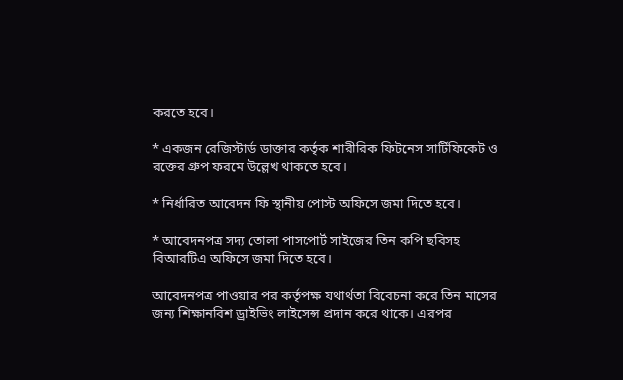করতে হবে।

* একজন রেজিস্টার্ড ডাক্তার কর্তৃক শারীরিক ফিটনেস সার্টিফিকেট ও রক্তের গ্রুপ ফরমে উল্লেখ থাকতে হবে।

* নির্ধারিত আবেদন ফি স্থানীয় পোস্ট অফিসে জমা দিতে হবে।

* আবেদনপত্র সদ্য তোলা পাসপোর্ট সাইজের তিন কপি ছবিসহ বিআরটিএ অফিসে জমা দিতে হবে।

আবেদনপত্র পাওয়ার পর কর্তৃপক্ষ যথার্থতা বিবেচনা করে তিন মাসের জন্য শিক্ষানবিশ ড্রাইভিং লাইসেন্স প্রদান করে থাকে। এরপর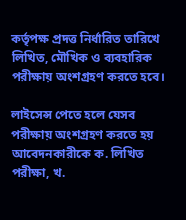কর্তৃপক্ষ প্রদত্ত নির্ধারিত তারিখে লিখিত, মৌখিক ও ব্যবহারিক পরীক্ষায় অংশগ্রহণ করতে হবে।

লাইসেন্স পেতে হলে যেসব পরীক্ষায় অংশগ্রহণ করতে হয় আবেদনকারীকে ক. লিখিত পরীক্ষা, খ.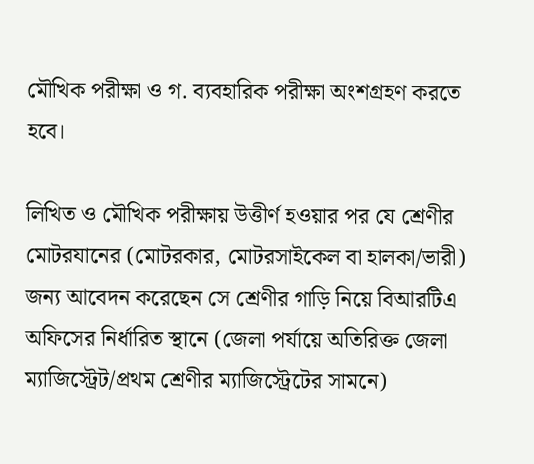মৌখিক পরীক্ষা ও গ. ব্যবহারিক পরীক্ষা অংশগ্রহণ করতে হবে।

লিখিত ও মৌখিক পরীক্ষায় উত্তীর্ণ হওয়ার পর যে শ্রেণীর মোটরযানের (মোটরকার, মোটরসাইকেল বা হালকা/ভারী) জন্য আবেদন করেছেন সে শ্রেণীর গাড়ি নিয়ে বিআরটিএ অফিসের নির্ধারিত স্থানে (জেলা পর্যায়ে অতিরিক্ত জেলা ম্যাজিস্ট্রেট/প্রথম শ্রেণীর ম্যাজিস্ট্রেটের সামনে)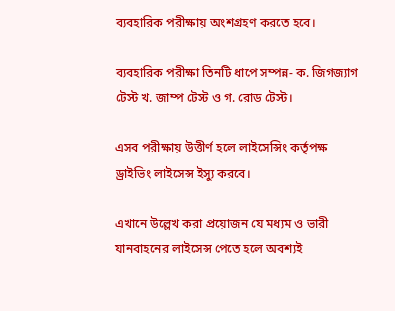ব্যবহারিক পরীক্ষায় অংশগ্রহণ করতে হবে।

ব্যবহারিক পরীক্ষা তিনটি ধাপে সম্পন্ন- ক. জিগজ্যাগ টেস্ট খ. জাম্প টেস্ট ও গ. রোড টেস্ট।

এসব পরীক্ষায় উত্তীর্ণ হলে লাইসেন্সিং কর্তৃপক্ষ ড্রাইভিং লাইসেন্স ইস্যু করবে।

এখানে উল্লেখ করা প্রয়োজন যে মধ্যম ও ভারী যানবাহনের লাইসেন্স পেতে হলে অবশ্যই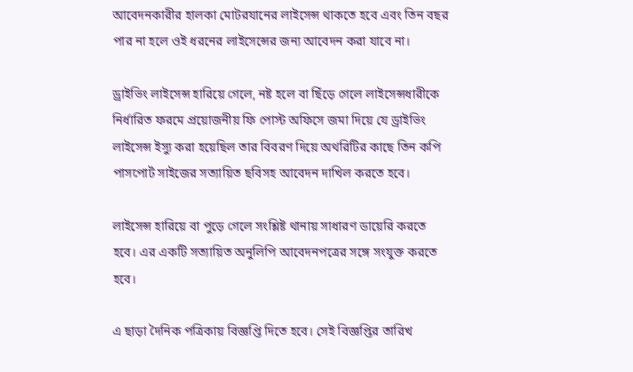আবেদনকারীর হালকা মোটরযানের লাইসেন্স থাকতে হবে এবং তিন বছর পার না হলে ওই ধরনের লাইসেন্সের জন্য আবেদন করা যাবে না।

ড্রাইভিং লাইসেন্স হারিয়ে গেলে, নষ্ট হলে বা ছিঁড়ে গেলে লাইসেন্সধারীকে নির্ধারিত ফরমে প্রয়োজনীয় ফি পোস্ট অফিসে জমা দিয়ে যে ড্রাইভিং লাইসেন্স ইস্যু করা হয়েছিল তার বিবরণ দিয়ে অথরিটির কাছে তিন কপি পাসপোর্ট সাইজের সত্যায়িত ছবিসহ আবেদন দাখিল করতে হবে।

লাইসেন্স হারিয়ে বা পুড়ে গেলে সংশ্লিষ্ট থানায় সাধারণ ডায়েরি করতে হবে। এর একটি সত্যায়িত অনুলিপি আবেদনপত্রের সঙ্গে সংযুক্ত করতে হবে।

এ ছাড়া দৈনিক পত্রিকায় বিজ্ঞপ্তি দিতে হবে। সেই বিজ্ঞপ্তির তারিখ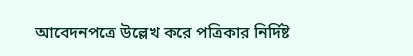আবেদনপত্রে উল্লেখ করে পত্রিকার নির্দিষ্ট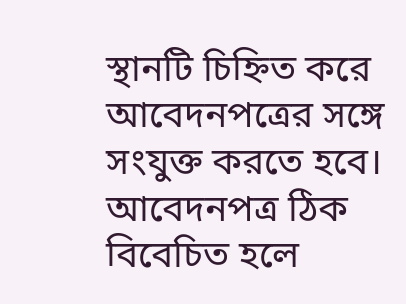স্থানটি চিহ্নিত করে আবেদনপত্রের সঙ্গে সংযুক্ত করতে হবে। আবেদনপত্র ঠিক বিবেচিত হলে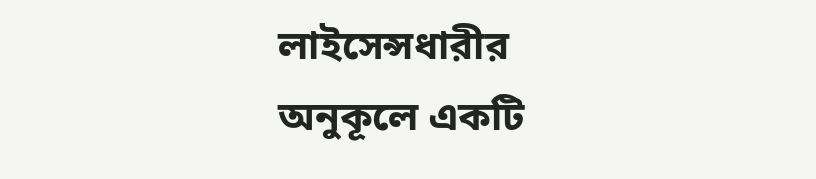লাইসেন্সধারীর অনুকূলে একটি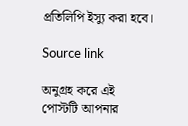প্রতিলিপি ইস্যু করা হবে।

Source link

অনুগ্রহ করে এই পোস্টটি আপনার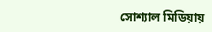সোশ্যাল মিডিয়ায়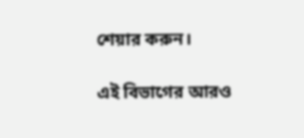শেয়ার করুন।

এই বিভাগের আরও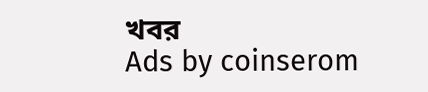খবর
Ads by coinserom